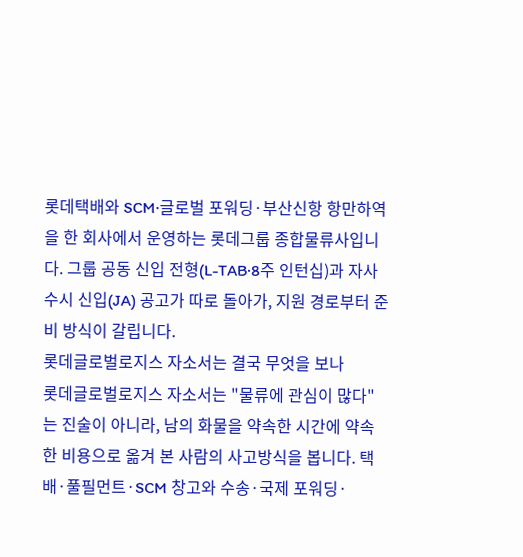롯데택배와 SCM·글로벌 포워딩·부산신항 항만하역을 한 회사에서 운영하는 롯데그룹 종합물류사입니다. 그룹 공동 신입 전형(L-TAB·8주 인턴십)과 자사 수시 신입(JA) 공고가 따로 돌아가, 지원 경로부터 준비 방식이 갈립니다.
롯데글로벌로지스 자소서는 결국 무엇을 보나
롯데글로벌로지스 자소서는 "물류에 관심이 많다"는 진술이 아니라, 남의 화물을 약속한 시간에 약속한 비용으로 옮겨 본 사람의 사고방식을 봅니다. 택배·풀필먼트·SCM 창고와 수송·국제 포워딩·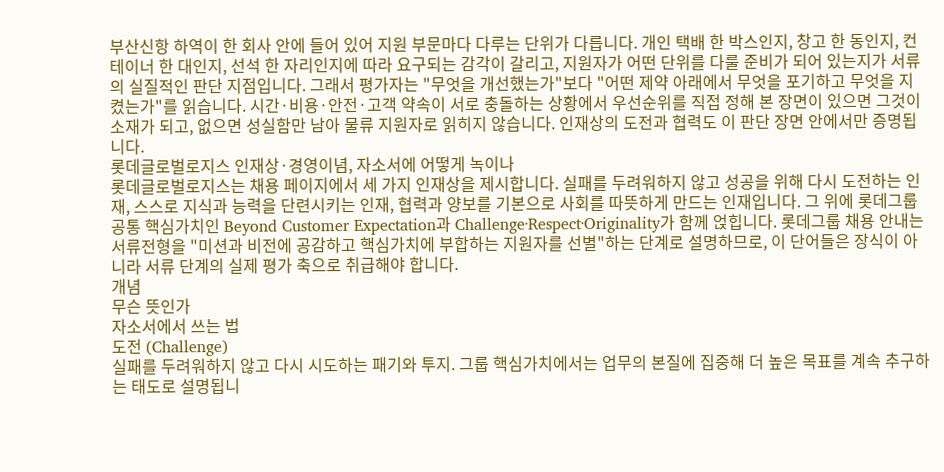부산신항 하역이 한 회사 안에 들어 있어 지원 부문마다 다루는 단위가 다릅니다. 개인 택배 한 박스인지, 창고 한 동인지, 컨테이너 한 대인지, 선석 한 자리인지에 따라 요구되는 감각이 갈리고, 지원자가 어떤 단위를 다룰 준비가 되어 있는지가 서류의 실질적인 판단 지점입니다. 그래서 평가자는 "무엇을 개선했는가"보다 "어떤 제약 아래에서 무엇을 포기하고 무엇을 지켰는가"를 읽습니다. 시간·비용·안전·고객 약속이 서로 충돌하는 상황에서 우선순위를 직접 정해 본 장면이 있으면 그것이 소재가 되고, 없으면 성실함만 남아 물류 지원자로 읽히지 않습니다. 인재상의 도전과 협력도 이 판단 장면 안에서만 증명됩니다.
롯데글로벌로지스 인재상·경영이념, 자소서에 어떻게 녹이나
롯데글로벌로지스는 채용 페이지에서 세 가지 인재상을 제시합니다. 실패를 두려워하지 않고 성공을 위해 다시 도전하는 인재, 스스로 지식과 능력을 단련시키는 인재, 협력과 양보를 기본으로 사회를 따뜻하게 만드는 인재입니다. 그 위에 롯데그룹 공통 핵심가치인 Beyond Customer Expectation과 Challenge·Respect·Originality가 함께 얹힙니다. 롯데그룹 채용 안내는 서류전형을 "미션과 비전에 공감하고 핵심가치에 부합하는 지원자를 선별"하는 단계로 설명하므로, 이 단어들은 장식이 아니라 서류 단계의 실제 평가 축으로 취급해야 합니다.
개념
무슨 뜻인가
자소서에서 쓰는 법
도전 (Challenge)
실패를 두려워하지 않고 다시 시도하는 패기와 투지. 그룹 핵심가치에서는 업무의 본질에 집중해 더 높은 목표를 계속 추구하는 태도로 설명됩니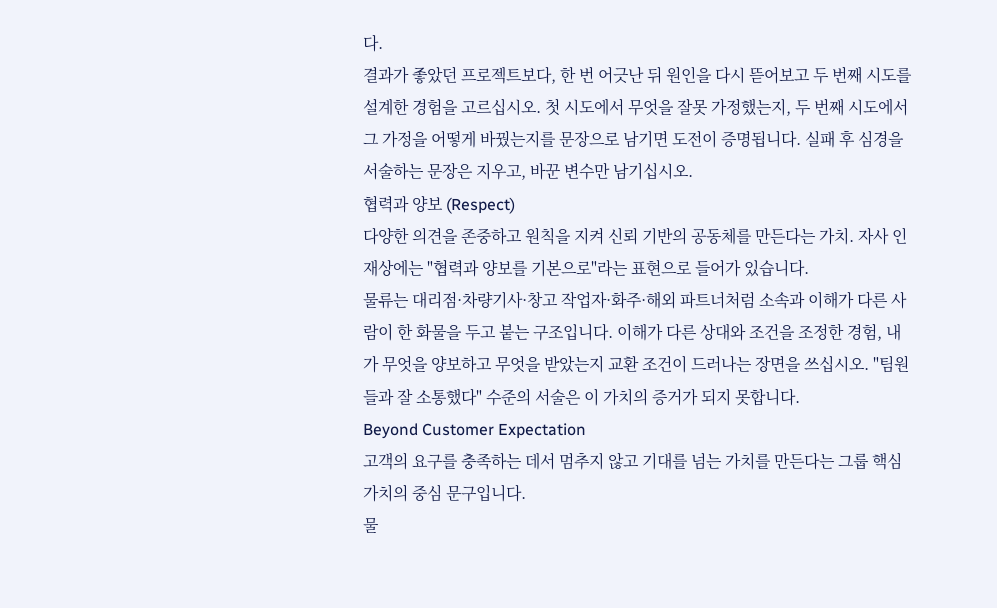다.
결과가 좋았던 프로젝트보다, 한 번 어긋난 뒤 원인을 다시 뜯어보고 두 번째 시도를 설계한 경험을 고르십시오. 첫 시도에서 무엇을 잘못 가정했는지, 두 번째 시도에서 그 가정을 어떻게 바꿨는지를 문장으로 남기면 도전이 증명됩니다. 실패 후 심경을 서술하는 문장은 지우고, 바꾼 변수만 남기십시오.
협력과 양보 (Respect)
다양한 의견을 존중하고 원칙을 지켜 신뢰 기반의 공동체를 만든다는 가치. 자사 인재상에는 "협력과 양보를 기본으로"라는 표현으로 들어가 있습니다.
물류는 대리점·차량기사·창고 작업자·화주·해외 파트너처럼 소속과 이해가 다른 사람이 한 화물을 두고 붙는 구조입니다. 이해가 다른 상대와 조건을 조정한 경험, 내가 무엇을 양보하고 무엇을 받았는지 교환 조건이 드러나는 장면을 쓰십시오. "팀원들과 잘 소통했다" 수준의 서술은 이 가치의 증거가 되지 못합니다.
Beyond Customer Expectation
고객의 요구를 충족하는 데서 멈추지 않고 기대를 넘는 가치를 만든다는 그룹 핵심가치의 중심 문구입니다.
물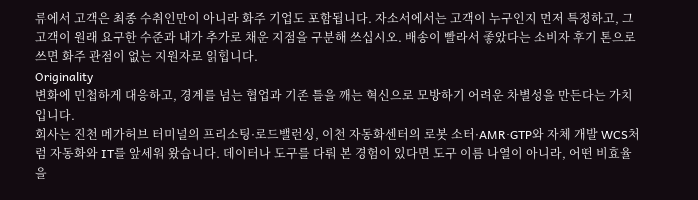류에서 고객은 최종 수취인만이 아니라 화주 기업도 포함됩니다. 자소서에서는 고객이 누구인지 먼저 특정하고, 그 고객이 원래 요구한 수준과 내가 추가로 채운 지점을 구분해 쓰십시오. 배송이 빨라서 좋았다는 소비자 후기 톤으로 쓰면 화주 관점이 없는 지원자로 읽힙니다.
Originality
변화에 민첩하게 대응하고, 경계를 넘는 협업과 기존 틀을 깨는 혁신으로 모방하기 어려운 차별성을 만든다는 가치입니다.
회사는 진천 메가허브 터미널의 프리소팅·로드밸런싱, 이천 자동화센터의 로봇 소터·AMR·GTP와 자체 개발 WCS처럼 자동화와 IT를 앞세워 왔습니다. 데이터나 도구를 다뤄 본 경험이 있다면 도구 이름 나열이 아니라, 어떤 비효율을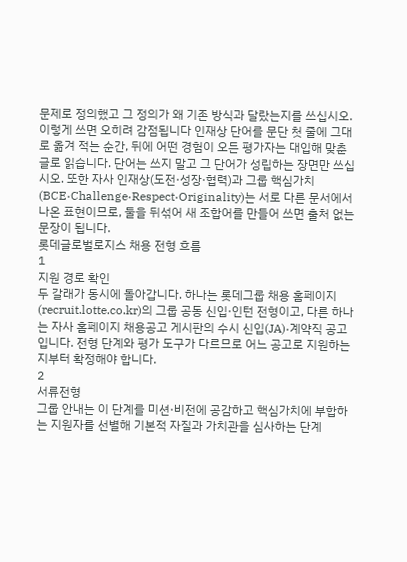문제로 정의했고 그 정의가 왜 기존 방식과 달랐는지를 쓰십시오.
이렇게 쓰면 오히려 감점됩니다 인재상 단어를 문단 첫 줄에 그대로 옮겨 적는 순간, 뒤에 어떤 경험이 오든 평가자는 대입해 맞춘 글로 읽습니다. 단어는 쓰지 말고 그 단어가 성립하는 장면만 쓰십시오. 또한 자사 인재상(도전·성장·협력)과 그룹 핵심가치(BCE·Challenge·Respect·Originality)는 서로 다른 문서에서 나온 표현이므로, 둘을 뒤섞어 새 조합어를 만들어 쓰면 출처 없는 문장이 됩니다.
롯데글로벌로지스 채용 전형 흐름
1
지원 경로 확인
두 갈래가 동시에 돌아갑니다. 하나는 롯데그룹 채용 홈페이지(recruit.lotte.co.kr)의 그룹 공동 신입·인턴 전형이고, 다른 하나는 자사 홈페이지 채용공고 게시판의 수시 신입(JA)·계약직 공고입니다. 전형 단계와 평가 도구가 다르므로 어느 공고로 지원하는지부터 확정해야 합니다.
2
서류전형
그룹 안내는 이 단계를 미션·비전에 공감하고 핵심가치에 부합하는 지원자를 선별해 기본적 자질과 가치관을 심사하는 단계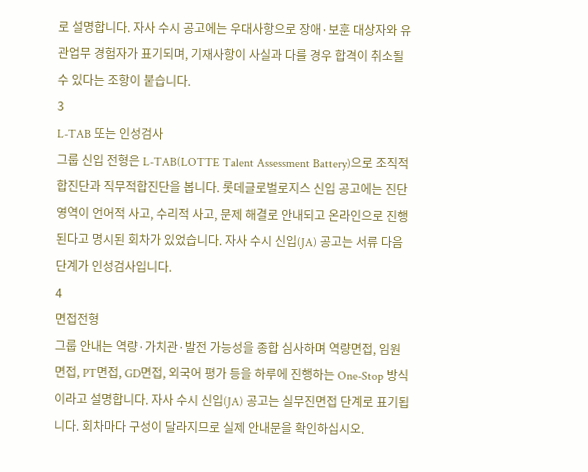로 설명합니다. 자사 수시 공고에는 우대사항으로 장애·보훈 대상자와 유관업무 경험자가 표기되며, 기재사항이 사실과 다를 경우 합격이 취소될 수 있다는 조항이 붙습니다.
3
L-TAB 또는 인성검사
그룹 신입 전형은 L-TAB(LOTTE Talent Assessment Battery)으로 조직적합진단과 직무적합진단을 봅니다. 롯데글로벌로지스 신입 공고에는 진단 영역이 언어적 사고, 수리적 사고, 문제 해결로 안내되고 온라인으로 진행된다고 명시된 회차가 있었습니다. 자사 수시 신입(JA) 공고는 서류 다음 단계가 인성검사입니다.
4
면접전형
그룹 안내는 역량·가치관·발전 가능성을 종합 심사하며 역량면접, 임원면접, PT면접, GD면접, 외국어 평가 등을 하루에 진행하는 One-Stop 방식이라고 설명합니다. 자사 수시 신입(JA) 공고는 실무진면접 단계로 표기됩니다. 회차마다 구성이 달라지므로 실제 안내문을 확인하십시오.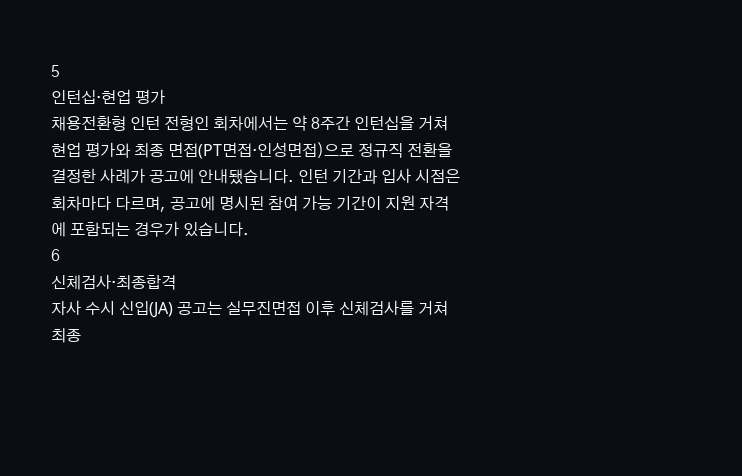5
인턴십·현업 평가
채용전환형 인턴 전형인 회차에서는 약 8주간 인턴십을 거쳐 현업 평가와 최종 면접(PT면접·인성면접)으로 정규직 전환을 결정한 사례가 공고에 안내됐습니다. 인턴 기간과 입사 시점은 회차마다 다르며, 공고에 명시된 참여 가능 기간이 지원 자격에 포함되는 경우가 있습니다.
6
신체검사·최종합격
자사 수시 신입(JA) 공고는 실무진면접 이후 신체검사를 거쳐 최종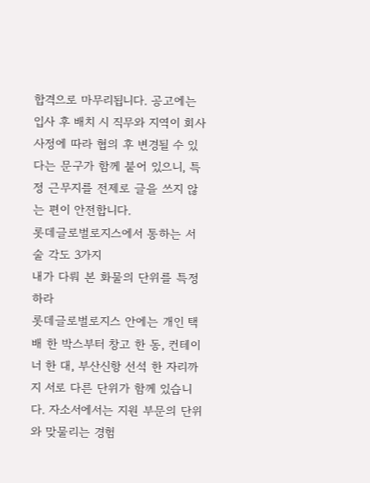합격으로 마무리됩니다. 공고에는 입사 후 배치 시 직무와 지역이 회사 사정에 따라 협의 후 변경될 수 있다는 문구가 함께 붙어 있으니, 특정 근무지를 전제로 글을 쓰지 않는 편이 안전합니다.
롯데글로벌로지스에서 통하는 서술 각도 3가지
내가 다뤄 본 화물의 단위를 특정하라
롯데글로벌로지스 안에는 개인 택배 한 박스부터 창고 한 동, 컨테이너 한 대, 부산신항 선석 한 자리까지 서로 다른 단위가 함께 있습니다. 자소서에서는 지원 부문의 단위와 맞물리는 경험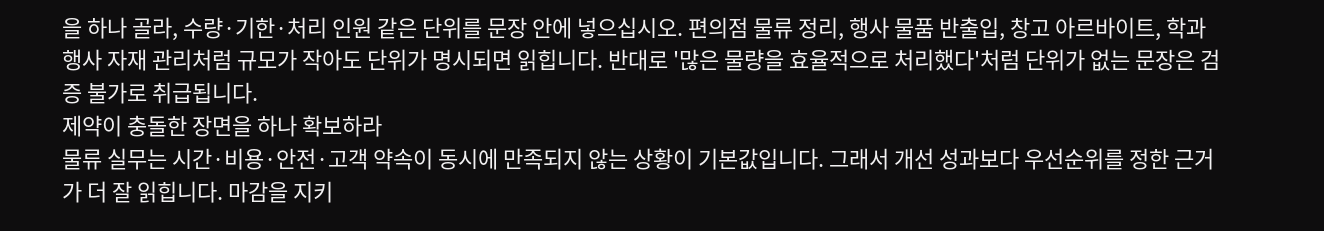을 하나 골라, 수량·기한·처리 인원 같은 단위를 문장 안에 넣으십시오. 편의점 물류 정리, 행사 물품 반출입, 창고 아르바이트, 학과 행사 자재 관리처럼 규모가 작아도 단위가 명시되면 읽힙니다. 반대로 '많은 물량을 효율적으로 처리했다'처럼 단위가 없는 문장은 검증 불가로 취급됩니다.
제약이 충돌한 장면을 하나 확보하라
물류 실무는 시간·비용·안전·고객 약속이 동시에 만족되지 않는 상황이 기본값입니다. 그래서 개선 성과보다 우선순위를 정한 근거가 더 잘 읽힙니다. 마감을 지키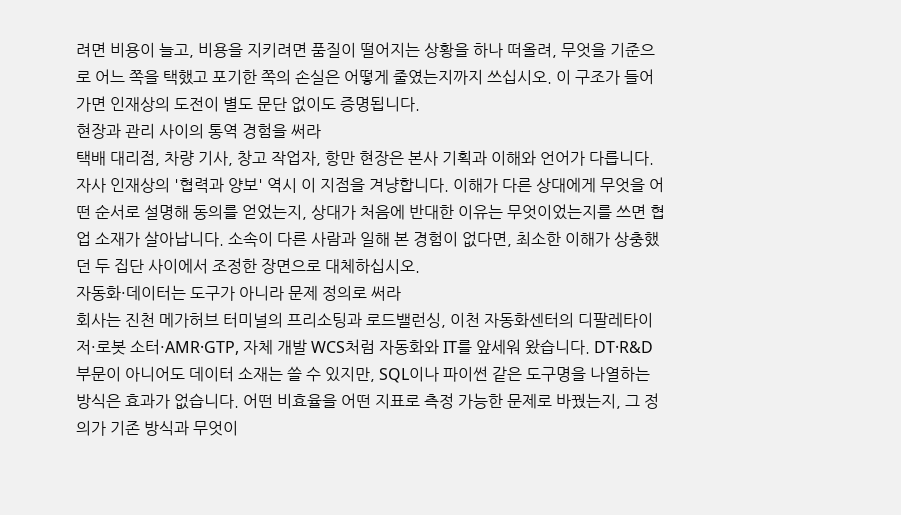려면 비용이 늘고, 비용을 지키려면 품질이 떨어지는 상황을 하나 떠올려, 무엇을 기준으로 어느 쪽을 택했고 포기한 쪽의 손실은 어떻게 줄였는지까지 쓰십시오. 이 구조가 들어가면 인재상의 도전이 별도 문단 없이도 증명됩니다.
현장과 관리 사이의 통역 경험을 써라
택배 대리점, 차량 기사, 창고 작업자, 항만 현장은 본사 기획과 이해와 언어가 다릅니다. 자사 인재상의 '협력과 양보' 역시 이 지점을 겨냥합니다. 이해가 다른 상대에게 무엇을 어떤 순서로 설명해 동의를 얻었는지, 상대가 처음에 반대한 이유는 무엇이었는지를 쓰면 협업 소재가 살아납니다. 소속이 다른 사람과 일해 본 경험이 없다면, 최소한 이해가 상충했던 두 집단 사이에서 조정한 장면으로 대체하십시오.
자동화·데이터는 도구가 아니라 문제 정의로 써라
회사는 진천 메가허브 터미널의 프리소팅과 로드밸런싱, 이천 자동화센터의 디팔레타이저·로봇 소터·AMR·GTP, 자체 개발 WCS처럼 자동화와 IT를 앞세워 왔습니다. DT·R&D 부문이 아니어도 데이터 소재는 쓸 수 있지만, SQL이나 파이썬 같은 도구명을 나열하는 방식은 효과가 없습니다. 어떤 비효율을 어떤 지표로 측정 가능한 문제로 바꿨는지, 그 정의가 기존 방식과 무엇이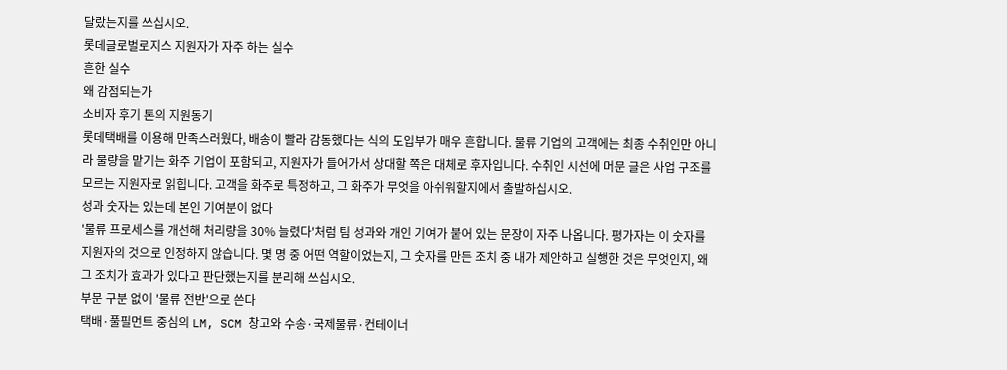달랐는지를 쓰십시오.
롯데글로벌로지스 지원자가 자주 하는 실수
흔한 실수
왜 감점되는가
소비자 후기 톤의 지원동기
롯데택배를 이용해 만족스러웠다, 배송이 빨라 감동했다는 식의 도입부가 매우 흔합니다. 물류 기업의 고객에는 최종 수취인만 아니라 물량을 맡기는 화주 기업이 포함되고, 지원자가 들어가서 상대할 쪽은 대체로 후자입니다. 수취인 시선에 머문 글은 사업 구조를 모르는 지원자로 읽힙니다. 고객을 화주로 특정하고, 그 화주가 무엇을 아쉬워할지에서 출발하십시오.
성과 숫자는 있는데 본인 기여분이 없다
'물류 프로세스를 개선해 처리량을 30% 늘렸다'처럼 팀 성과와 개인 기여가 붙어 있는 문장이 자주 나옵니다. 평가자는 이 숫자를 지원자의 것으로 인정하지 않습니다. 몇 명 중 어떤 역할이었는지, 그 숫자를 만든 조치 중 내가 제안하고 실행한 것은 무엇인지, 왜 그 조치가 효과가 있다고 판단했는지를 분리해 쓰십시오.
부문 구분 없이 '물류 전반'으로 쓴다
택배·풀필먼트 중심의 LM, SCM 창고와 수송·국제물류·컨테이너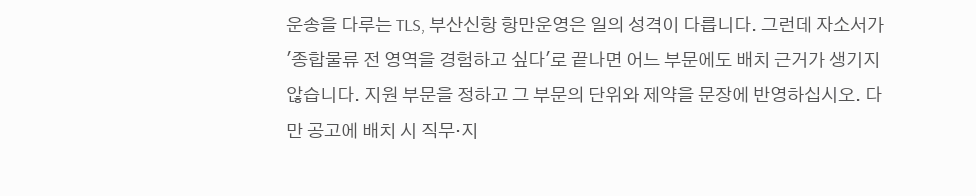운송을 다루는 TLS, 부산신항 항만운영은 일의 성격이 다릅니다. 그런데 자소서가 '종합물류 전 영역을 경험하고 싶다'로 끝나면 어느 부문에도 배치 근거가 생기지 않습니다. 지원 부문을 정하고 그 부문의 단위와 제약을 문장에 반영하십시오. 다만 공고에 배치 시 직무·지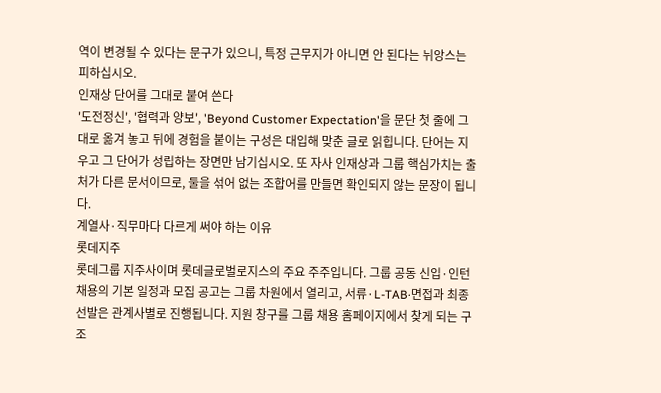역이 변경될 수 있다는 문구가 있으니, 특정 근무지가 아니면 안 된다는 뉘앙스는 피하십시오.
인재상 단어를 그대로 붙여 쓴다
'도전정신', '협력과 양보', 'Beyond Customer Expectation'을 문단 첫 줄에 그대로 옮겨 놓고 뒤에 경험을 붙이는 구성은 대입해 맞춘 글로 읽힙니다. 단어는 지우고 그 단어가 성립하는 장면만 남기십시오. 또 자사 인재상과 그룹 핵심가치는 출처가 다른 문서이므로, 둘을 섞어 없는 조합어를 만들면 확인되지 않는 문장이 됩니다.
계열사·직무마다 다르게 써야 하는 이유
롯데지주
롯데그룹 지주사이며 롯데글로벌로지스의 주요 주주입니다. 그룹 공동 신입·인턴 채용의 기본 일정과 모집 공고는 그룹 차원에서 열리고, 서류·L-TAB·면접과 최종 선발은 관계사별로 진행됩니다. 지원 창구를 그룹 채용 홈페이지에서 찾게 되는 구조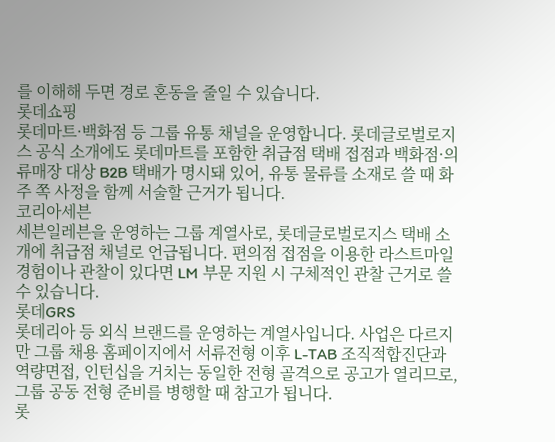를 이해해 두면 경로 혼동을 줄일 수 있습니다.
롯데쇼핑
롯데마트·백화점 등 그룹 유통 채널을 운영합니다. 롯데글로벌로지스 공식 소개에도 롯데마트를 포함한 취급점 택배 접점과 백화점·의류매장 대상 B2B 택배가 명시돼 있어, 유통 물류를 소재로 쓸 때 화주 쪽 사정을 함께 서술할 근거가 됩니다.
코리아세븐
세븐일레븐을 운영하는 그룹 계열사로, 롯데글로벌로지스 택배 소개에 취급점 채널로 언급됩니다. 편의점 접점을 이용한 라스트마일 경험이나 관찰이 있다면 LM 부문 지원 시 구체적인 관찰 근거로 쓸 수 있습니다.
롯데GRS
롯데리아 등 외식 브랜드를 운영하는 계열사입니다. 사업은 다르지만 그룹 채용 홈페이지에서 서류전형 이후 L-TAB 조직적합진단과 역량면접, 인턴십을 거치는 동일한 전형 골격으로 공고가 열리므로, 그룹 공동 전형 준비를 병행할 때 참고가 됩니다.
롯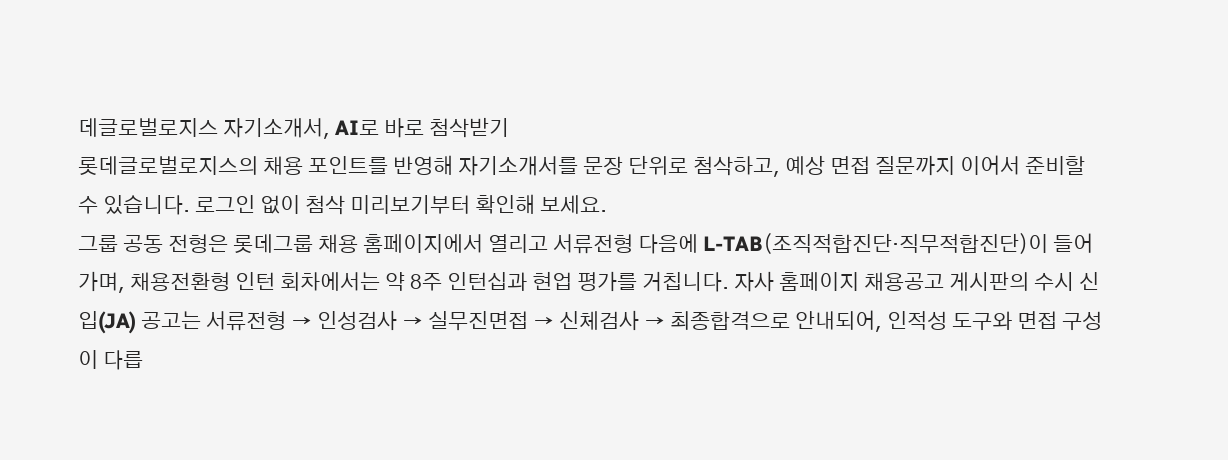데글로벌로지스 자기소개서, AI로 바로 첨삭받기
롯데글로벌로지스의 채용 포인트를 반영해 자기소개서를 문장 단위로 첨삭하고, 예상 면접 질문까지 이어서 준비할 수 있습니다. 로그인 없이 첨삭 미리보기부터 확인해 보세요.
그룹 공동 전형은 롯데그룹 채용 홈페이지에서 열리고 서류전형 다음에 L-TAB(조직적합진단·직무적합진단)이 들어가며, 채용전환형 인턴 회차에서는 약 8주 인턴십과 현업 평가를 거칩니다. 자사 홈페이지 채용공고 게시판의 수시 신입(JA) 공고는 서류전형 → 인성검사 → 실무진면접 → 신체검사 → 최종합격으로 안내되어, 인적성 도구와 면접 구성이 다릅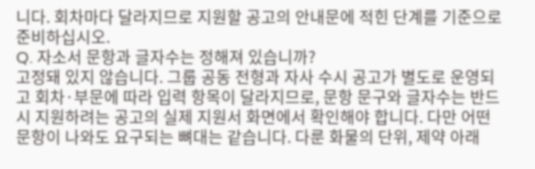니다. 회차마다 달라지므로 지원할 공고의 안내문에 적힌 단계를 기준으로 준비하십시오.
Q. 자소서 문항과 글자수는 정해져 있습니까?
고정돼 있지 않습니다. 그룹 공동 전형과 자사 수시 공고가 별도로 운영되고 회차·부문에 따라 입력 항목이 달라지므로, 문항 문구와 글자수는 반드시 지원하려는 공고의 실제 지원서 화면에서 확인해야 합니다. 다만 어떤 문항이 나와도 요구되는 뼈대는 같습니다. 다룬 화물의 단위, 제약 아래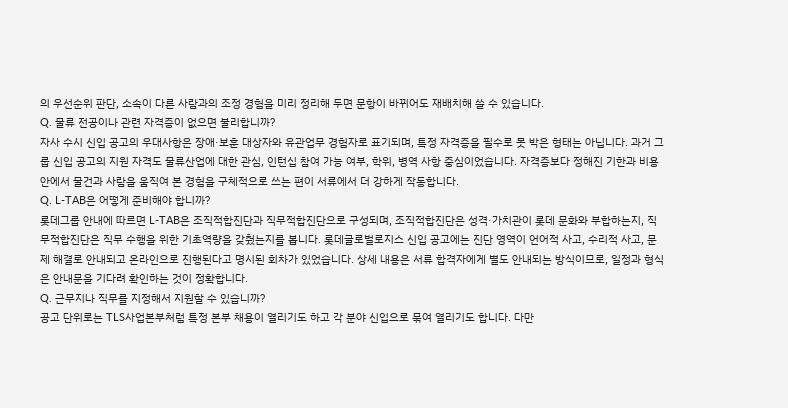의 우선순위 판단, 소속이 다른 사람과의 조정 경험을 미리 정리해 두면 문항이 바뀌어도 재배치해 쓸 수 있습니다.
Q. 물류 전공이나 관련 자격증이 없으면 불리합니까?
자사 수시 신입 공고의 우대사항은 장애·보훈 대상자와 유관업무 경험자로 표기되며, 특정 자격증을 필수로 못 박은 형태는 아닙니다. 과거 그룹 신입 공고의 지원 자격도 물류산업에 대한 관심, 인턴십 참여 가능 여부, 학위, 병역 사항 중심이었습니다. 자격증보다 정해진 기한과 비용 안에서 물건과 사람을 움직여 본 경험을 구체적으로 쓰는 편이 서류에서 더 강하게 작동합니다.
Q. L-TAB은 어떻게 준비해야 합니까?
롯데그룹 안내에 따르면 L-TAB은 조직적합진단과 직무적합진단으로 구성되며, 조직적합진단은 성격·가치관이 롯데 문화와 부합하는지, 직무적합진단은 직무 수행을 위한 기초역량을 갖췄는지를 봅니다. 롯데글로벌로지스 신입 공고에는 진단 영역이 언어적 사고, 수리적 사고, 문제 해결로 안내되고 온라인으로 진행된다고 명시된 회차가 있었습니다. 상세 내용은 서류 합격자에게 별도 안내되는 방식이므로, 일정과 형식은 안내문을 기다려 확인하는 것이 정확합니다.
Q. 근무지나 직무를 지정해서 지원할 수 있습니까?
공고 단위로는 TLS사업본부처럼 특정 본부 채용이 열리기도 하고 각 분야 신입으로 묶여 열리기도 합니다. 다만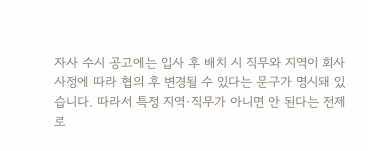자사 수시 공고에는 입사 후 배치 시 직무와 지역이 회사 사정에 따라 협의 후 변경될 수 있다는 문구가 명시돼 있습니다. 따라서 특정 지역·직무가 아니면 안 된다는 전제로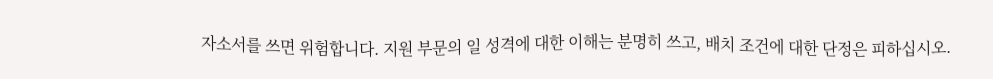자소서를 쓰면 위험합니다. 지원 부문의 일 성격에 대한 이해는 분명히 쓰고, 배치 조건에 대한 단정은 피하십시오.